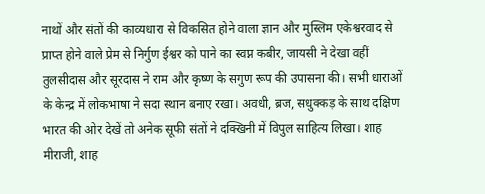नाथों और संतों की काव्यधारा से विकसित होने वाला ज्ञान और मुस्लिम एकेश्वरवाद से प्राप्त होने वाले प्रेम से निर्गुण ईश्वर को पाने का स्वप्न कबीर, जायसी ने देखा वहीं तुलसीदास और सूरदास ने राम और कृष्ण के सगुण रूप की उपासना की। सभी धाराओं के केन्द्र में लोकभाषा ने सदा स्थान बनाए रखा। अवधी, ब्रज, सधुक्कड़ के साथ दक्षिण भारत की ओर देखें तो अनेक सूफी संतों ने दक्खिनी में विपुल साहित्य लिखा। शाह मीराजी, शाह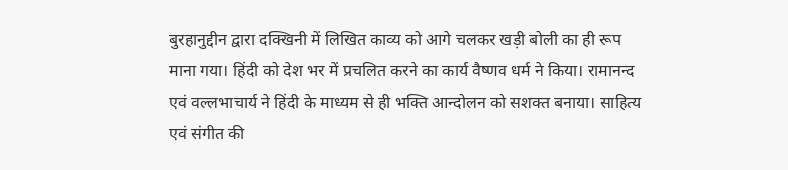बुरहानुद्दीन द्वारा दक्खिनी में लिखित काव्य को आगे चलकर खड़ी बोली का ही रूप माना गया। हिंदी को देश भर में प्रचलित करने का कार्य वैष्णव धर्म ने किया। रामानन्द एवं वल्लभाचार्य ने हिंदी के माध्यम से ही भक्ति आन्दोलन को सशक्त बनाया। साहित्य एवं संगीत की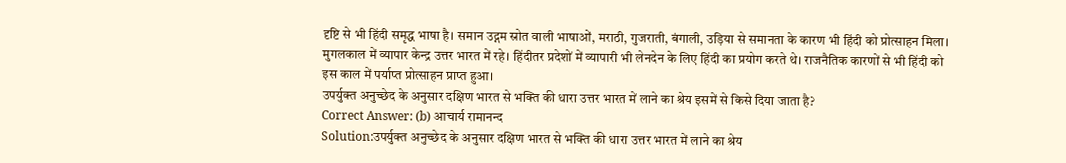दृष्टि से भी हिंदी समृद्ध भाषा है। समान उद्गम स्रोत वाली भाषाओं, मराठी, गुजराती, बंगाली, उड़िया से समानता के कारण भी हिंदी को प्रोत्साहन मिला। मुगलकाल में व्यापार केन्द्र उत्तर भारत में रहे। हिंदीतर प्रदेशों में व्यापारी भी लेनदेन के लिए हिंदी का प्रयोग करते थे। राजनैतिक कारणों से भी हिंदी को इस काल में पर्याप्त प्रोत्साहन प्राप्त हुआ।
उपर्युक्त अनुच्छेद के अनुसार दक्षिण भारत से भक्ति की धारा उत्तर भारत में लाने का श्रेय इसमें से किसे दिया जाता है?
Correct Answer: (b) आचार्य रामानन्द
Solution:उपर्युक्त अनुच्छेद के अनुसार दक्षिण भारत से भक्ति की धारा उत्तर भारत में लाने का श्रेय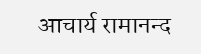आचार्य रामानन्द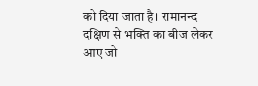को दिया जाता है। रामानन्द दक्षिण से भक्ति का बीज लेकर आए जो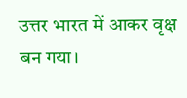उत्तर भारत में आकर वृक्ष बन गया।